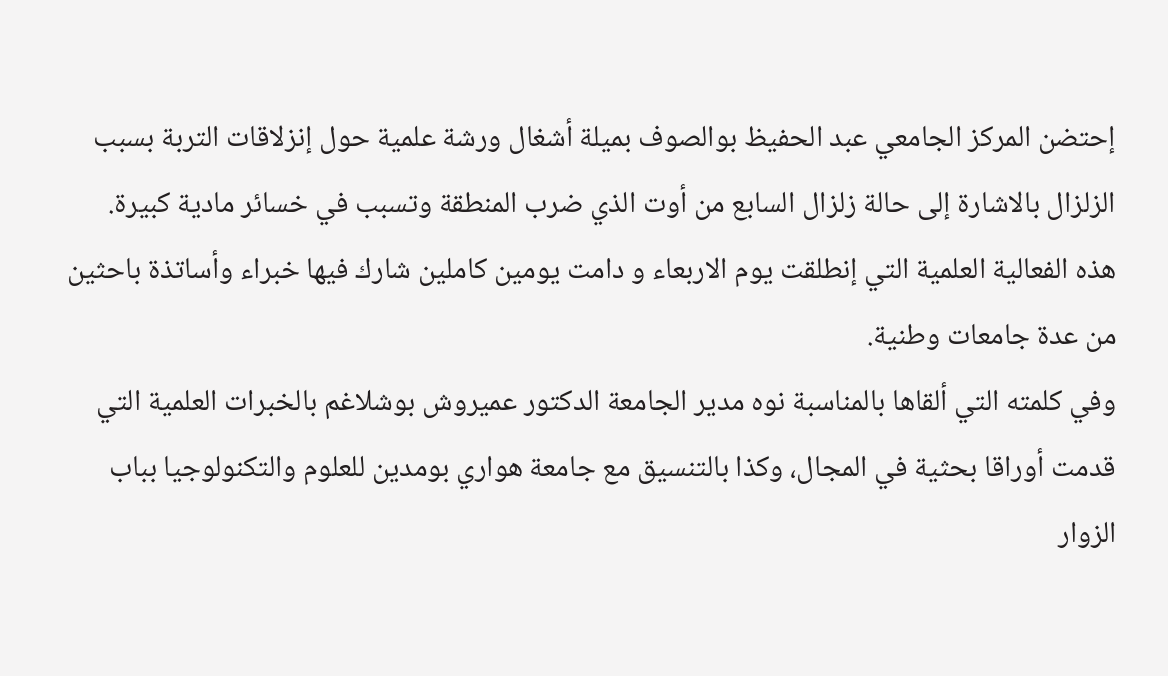إحتضن المركز الجامعي عبد الحفيظ بوالصوف بميلة أشغال ورشة علمية حول إنزلاقات التربة بسبب الزلزال بالاشارة إلى حالة زلزال السابع من أوت الذي ضرب المنطقة وتسبب في خسائر مادية كبيرة. هذه الفعالية العلمية التي إنطلقت يوم الاربعاء و دامت يومين كاملين شارك فيها خبراء وأساتذة باحثين من عدة جامعات وطنية.
وفي كلمته التي ألقاها بالمناسبة نوه مدير الجامعة الدكتور عميروش بوشلاغم بالخبرات العلمية التي قدمت أوراقا بحثية في المجال، وكذا بالتنسيق مع جامعة هواري بومدين للعلوم والتكنولوجيا بباب الزوار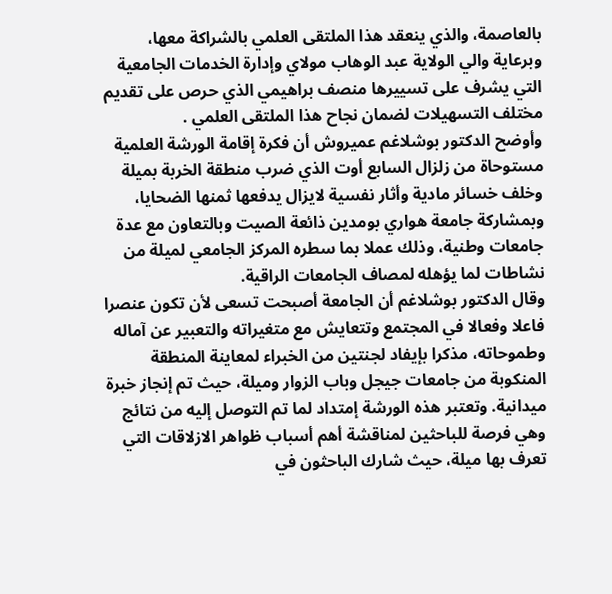بالعاصمة، والذي ينعقد هذا الملتقى العلمي بالشراكة معها، وبرعاية والي الولاية عبد الوهاب مولاي وإدارة الخدمات الجامعية التي يشرف على تسييرها منصف براهيمي الذي حرص على تقديم مختلف التسهيلات لضمان نجاح هذا الملتقى العلمي .
وأوضح الدكتور بوشلاغم عميروش أن فكرة إقامة الورشة العلمية مستوحاة من زلزال السابع أوت الذي ضرب منطقة الخربة بميلة وخلف خسائر مادية وأثار نفسية لايزال يدفعها ثمنها الضحايا، وبمشاركة جامعة هواري بومدين ذائعة الصيت وبالتعاون مع عدة جامعات وطنية، وذلك عملا بما سطره المركز الجامعي لميلة من نشاطات لما يؤهله لمصاف الجامعات الراقية.
وقال الدكتور بوشلاغم أن الجامعة أصبحت تسعى لأن تكون عنصرا فاعلا وفعالا في المجتمع وتتعايش مع متغيراته والتعبير عن آماله وطموحاته، مذكرا بإيفاد لجنتين من الخبراء لمعاينة المنطقة المنكوبة من جامعات جيجل وباب الزوار وميلة، حيث تم إنجاز خبرة ميدانية. وتعتبر هذه الورشة إمتداد لما تم التوصل إليه من نتائج وهي فرصة للباحثين لمناقشة أهم أسباب ظواهر الازلاقات التي تعرف بها ميلة، حيث شارك الباحثون في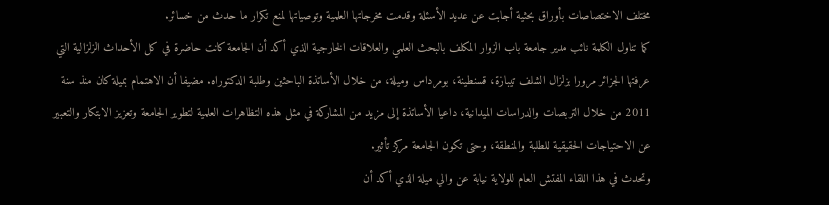مختلف الاختصاصات بأوراق بحثية أجابت عن عديد الأسئلة وقدمت مخرجاتها العلمية وتوصياتها لمنع تكرار ما حدث من خسائر.
كما تناول الكلمة نائب مدير جامعة باب الزوار المكلف بالبحث العلمي والعلاقات الخارجية الذي أكد أن الجامعة كانت حاضرة في كل الأحداث الزلزالية التي عرفتها الجزائر مرورا بزلزال الشلف تيبازة، قسنطينة، بومرداس وميلة، من خلال الأساتذة الباحثين وطلبة الدكتوراه. مضيفا أن الاهتمام بميلة كان منذ سنة 2011 من خلال التربصات والدراسات الميدانية، داعيا الأساتذة إلى مزيد من المشاركة في مثل هذه التظاهرات العلمية لتطوير الجامعة وتعزيز الابتكار والتعبير عن الاحتياجات الحقيقية للطلبة والمنطقة، وحتى تكون الجامعة مركز تأثير.
وتحدث في هذا اللقاء المفتش العام للولاية نيابة عن والي ميلة الذي أكد أن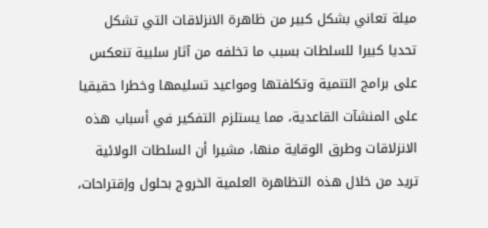ميلة تعاني بشكل كبير من ظاهرة الانزلاقات التي تشكل تحديا كبيرا للسلطات بسبب ما تخلفه من آثار سلبية تنعكس على برامج التنمية وتكلفتها ومواعيد تسليمها وخطرا حقيقيا على المنشآت القاعدية، مما يستلزم التفكير في أسباب هذه الانزلاقات وطرق الوقاية منها، مشيرا أن السلطات الولائية تريد من خلال هذه التظاهرة العلمية الخروج بحلول وإقتراحات،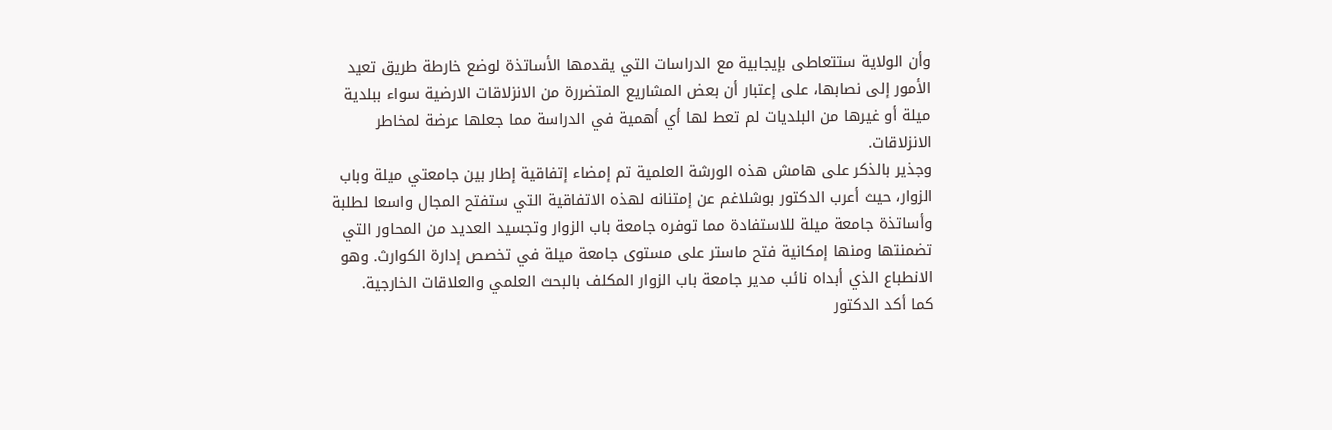وأن الولاية ستتعاطى بإيجابية مع الدراسات التي يقدمها الأساتذة لوضع خارطة طريق تعيد الأمور إلى نصابها، على إعتبار أن بعض المشاريع المتضررة من الانزلاقات الارضية سواء ببلدية ميلة أو غيرها من البلديات لم تعط لها أي أهمية في الدراسة مما جعلها عرضة لمخاطر الانزلاقات.
وجذير بالذكر على هامش هذه الورشة العلمية تم إمضاء إتفاقية إطار بين جامعتي ميلة وباب الزوار، حيث أعرب الدكتور بوشلاغم عن إمتنانه لهذه الاتفاقية التي ستفتح المجال واسعا لطلبة وأساتذة جامعة ميلة للاستفادة مما توفره جامعة باب الزوار وتجسيد العديد من المحاور التي تضمنتها ومنها إمكانية فتح ماستر على مستوى جامعة ميلة في تخصص إدارة الكوارث. وهو الانطباع الذي أبداه نائب مدير جامعة باب الزوار المكلف بالبحث العلمي والعلاقات الخارجية.
كما أكد الدكتور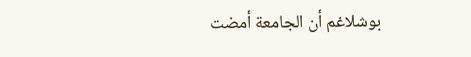بوشلاغم أن الجامعة أمضت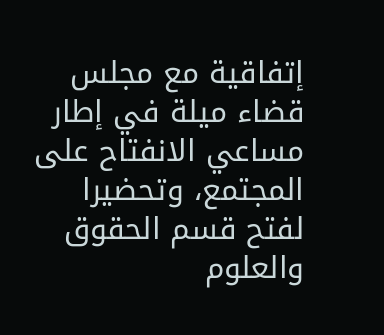إتفاقية مع مجلس قضاء ميلة في إطار مساعي الانفتاح على المجتمع، وتحضيرا لفتح قسم الحقوق والعلوم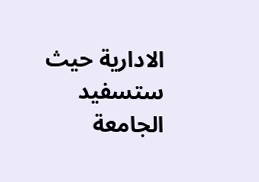الادارية حيث ستسفيد الجامعة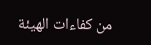من كفاءات الهيئة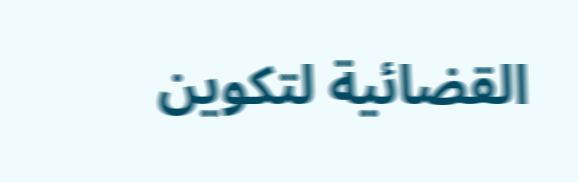القضائية لتكوين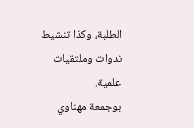الطلبة، وكذا تنشيط ندوات وملتقيات علمية.
بوجمعة مهناوي